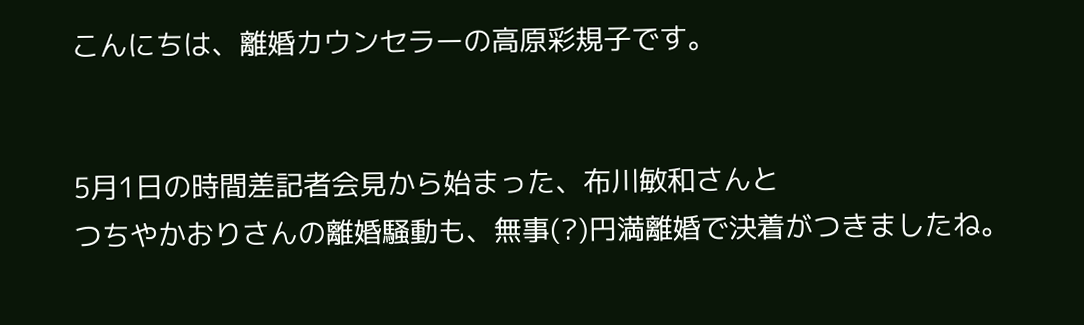こんにちは、離婚カウンセラーの高原彩規子です。


5月1日の時間差記者会見から始まった、布川敏和さんと
つちやかおりさんの離婚騒動も、無事(?)円満離婚で決着がつきましたね。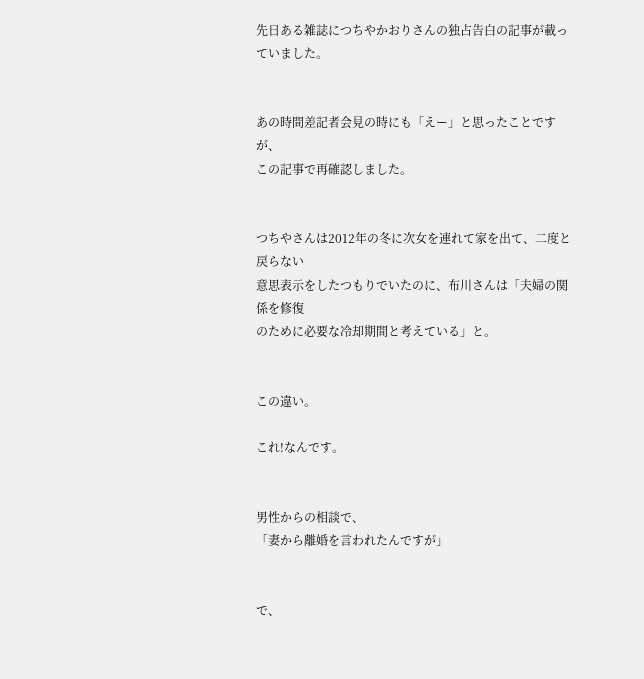先日ある雑誌につちやかおりさんの独占告白の記事が載っていました。


あの時間差記者会見の時にも「えー」と思ったことですが、
この記事で再確認しました。


つちやさんは2012年の冬に次女を連れて家を出て、二度と戻らない
意思表示をしたつもりでいたのに、布川さんは「夫婦の関係を修復
のために必要な冷却期間と考えている」と。


この違い。

これ!なんです。


男性からの相談で、
「妻から離婚を言われたんですが」


で、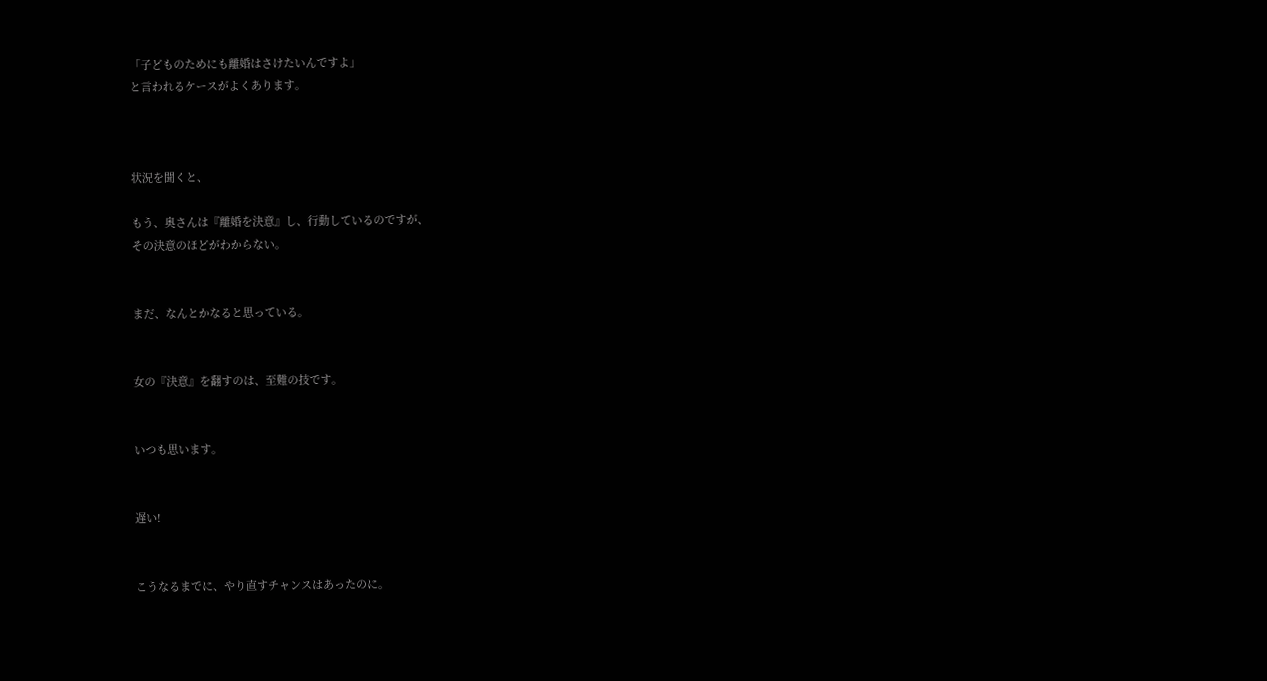「子どものためにも離婚はさけたいんですよ」
と言われるケースがよくあります。



状況を聞くと、

もう、奥さんは『離婚を決意』し、行動しているのですが、
その決意のほどがわからない。


まだ、なんとかなると思っている。


女の『決意』を翻すのは、至難の技です。


いつも思います。


遅い!


こうなるまでに、やり直すチャンスはあったのに。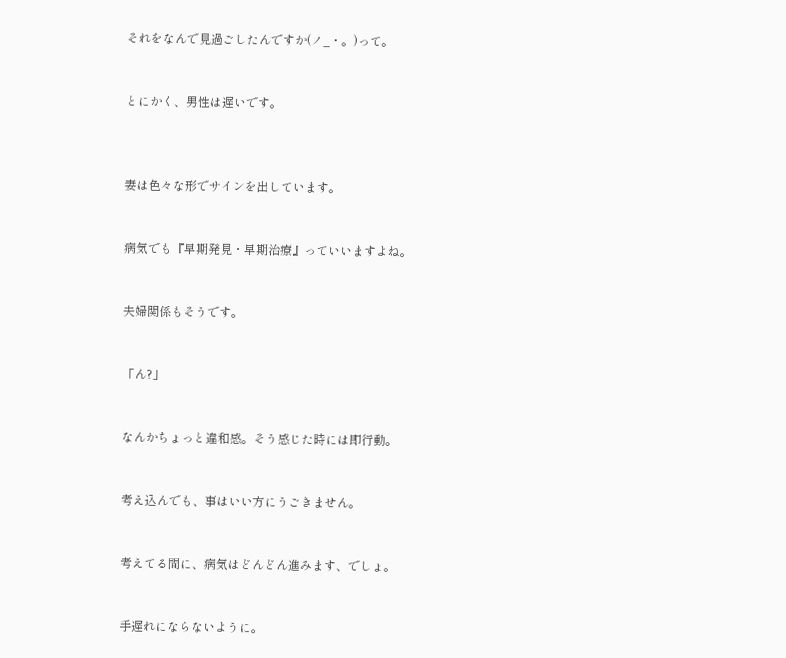それをなんで見過ごしたんですか(ノ_・。)って。


とにかく、男性は遅いです。



妻は色々な形でサインを出しています。


病気でも『早期発見・早期治療』っていいますよね。


夫婦関係もそうです。


「ん?」


なんかちょっと違和感。そう感じた時には即行動。


考え込んでも、事はいい方にうごきません。


考えてる間に、病気はどんどん進みます、でしょ。


手遅れにならないように。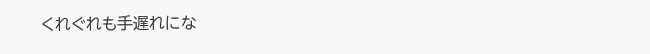くれぐれも手遅れにな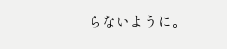らないように。